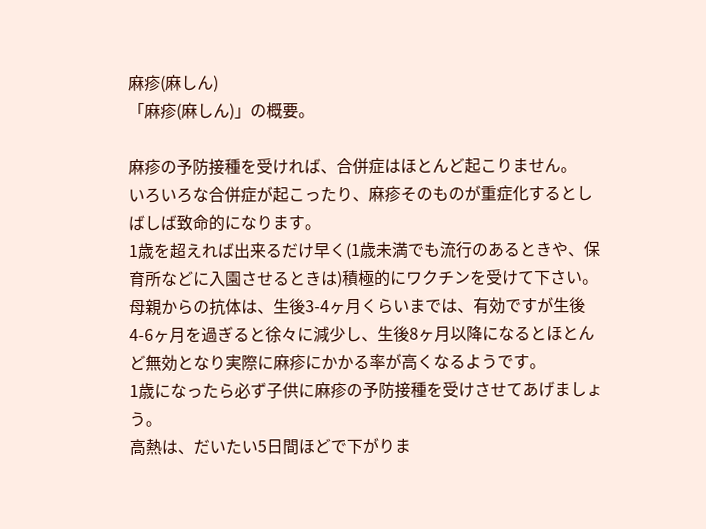麻疹(麻しん)
「麻疹(麻しん)」の概要。

麻疹の予防接種を受ければ、合併症はほとんど起こりません。
いろいろな合併症が起こったり、麻疹そのものが重症化するとしばしば致命的になります。
1歳を超えれば出来るだけ早く(1歳未満でも流行のあるときや、保育所などに入園させるときは)積極的にワクチンを受けて下さい。
母親からの抗体は、生後3-4ヶ月くらいまでは、有効ですが生後4-6ヶ月を過ぎると徐々に減少し、生後8ヶ月以降になるとほとんど無効となり実際に麻疹にかかる率が高くなるようです。
1歳になったら必ず子供に麻疹の予防接種を受けさせてあげましょう。
高熱は、だいたい5日間ほどで下がりま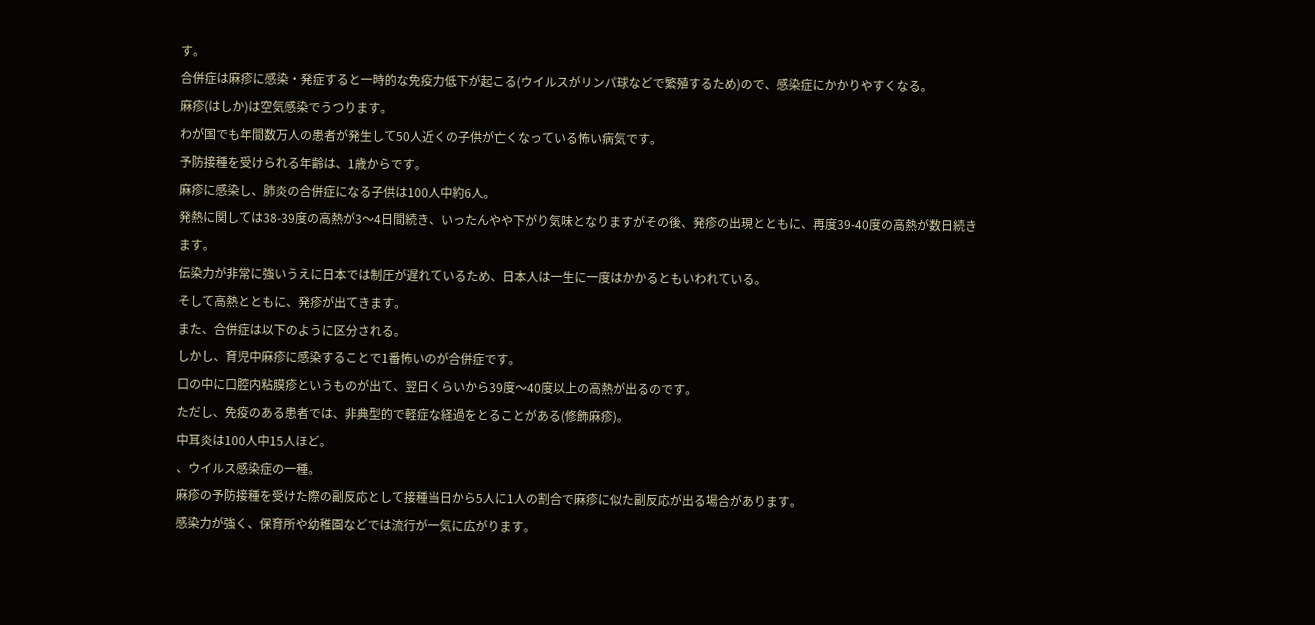す。
合併症は麻疹に感染・発症すると一時的な免疫力低下が起こる(ウイルスがリンパ球などで繁殖するため)ので、感染症にかかりやすくなる。
麻疹(はしか)は空気感染でうつります。
わが国でも年間数万人の患者が発生して50人近くの子供が亡くなっている怖い病気です。
予防接種を受けられる年齢は、1歳からです。
麻疹に感染し、肺炎の合併症になる子供は100人中約6人。
発熱に関しては38-39度の高熱が3〜4日間続き、いったんやや下がり気味となりますがその後、発疹の出現とともに、再度39-40度の高熱が数日続きます。
伝染力が非常に強いうえに日本では制圧が遅れているため、日本人は一生に一度はかかるともいわれている。
そして高熱とともに、発疹が出てきます。
また、合併症は以下のように区分される。
しかし、育児中麻疹に感染することで1番怖いのが合併症です。
口の中に口腔内粘膜疹というものが出て、翌日くらいから39度〜40度以上の高熱が出るのです。
ただし、免疫のある患者では、非典型的で軽症な経過をとることがある(修飾麻疹)。
中耳炎は100人中15人ほど。
、ウイルス感染症の一種。
麻疹の予防接種を受けた際の副反応として接種当日から5人に1人の割合で麻疹に似た副反応が出る場合があります。
感染力が強く、保育所や幼稚園などでは流行が一気に広がります。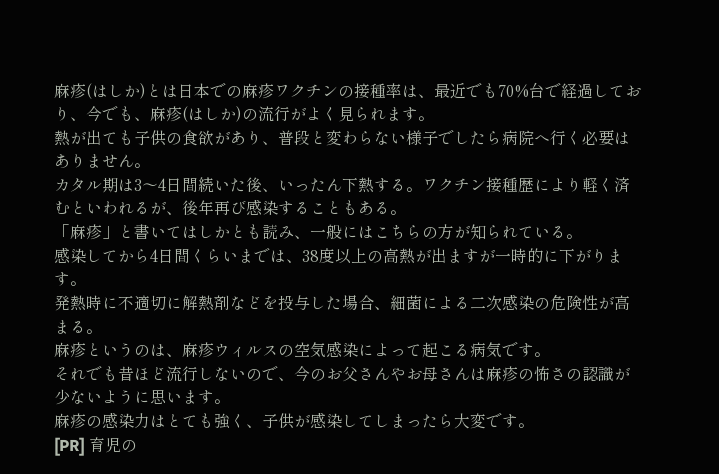麻疹(はしか)とは日本での麻疹ワクチンの接種率は、最近でも70%台で経過しており、今でも、麻疹(はしか)の流行がよく見られます。
熱が出ても子供の食欲があり、普段と変わらない様子でしたら病院へ行く必要はありません。
カタル期は3〜4日間続いた後、いったん下熱する。ワクチン接種歴により軽く済むといわれるが、後年再び感染することもある。
「麻疹」と書いてはしかとも読み、一般にはこちらの方が知られている。
感染してから4日間くらいまでは、38度以上の高熱が出ますが一時的に下がります。
発熱時に不適切に解熱剤などを投与した場合、細菌による二次感染の危険性が高まる。
麻疹というのは、麻疹ウィルスの空気感染によって起こる病気です。
それでも昔ほど流行しないので、今のお父さんやお母さんは麻疹の怖さの認識が少ないように思います。
麻疹の感染力はとても強く、子供が感染してしまったら大変です。
[PR] 育児の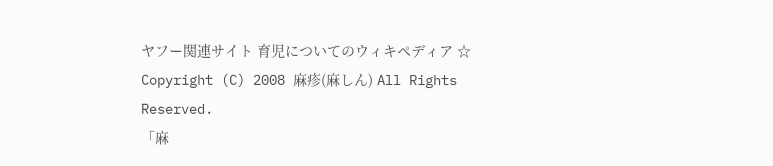ヤフー関連サイト 育児についてのウィキペディア ☆
Copyright (C) 2008 麻疹(麻しん) All Rights Reserved.
「麻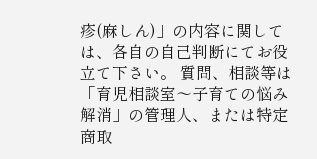疹(麻しん)」の内容に関しては、各自の自己判断にてお役立て下さい。 質問、相談等は「育児相談室〜子育ての悩み解消」の管理人、または特定商取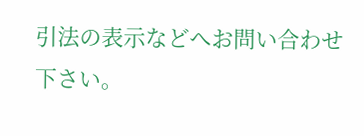引法の表示などへお問い合わせ下さい。